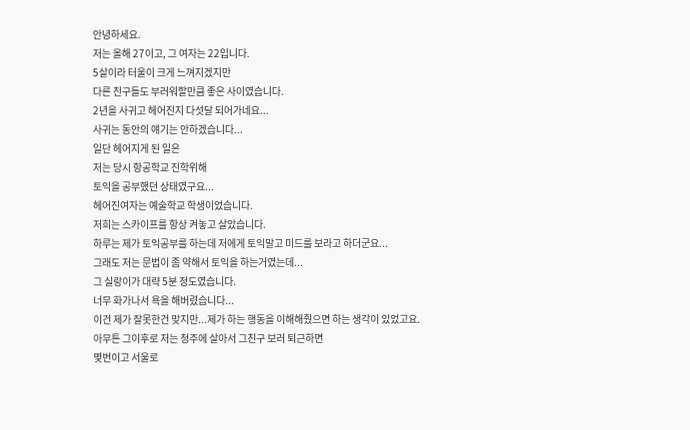안녕하세요.
저는 올해 27이고, 그 여자는 22입니다.
5살이라 터울이 크게 느껴지겠지만
다른 친구들도 부러워할만큼 좋은 사이였습니다.
2년을 사귀고 헤어진지 다섯달 되어가네요...
사귀는 동안의 얘기는 안하겠습니다...
일단 헤어지게 된 일은
저는 당시 항공학교 진학위해
토익을 공부했던 상태였구요...
헤어진여자는 예술학교 학생이었습니다.
저희는 스카이프를 항상 켜놓고 살았습니다.
하루는 제가 토익공부를 하는데 저에게 토익말고 미드를 보라고 하더군요...
그래도 저는 문법이 좀 약해서 토익을 하는거였는데...
그 실랑이가 대략 5분 정도였습니다.
너무 화가나서 욕을 해버렸습니다...
이건 제가 잘못한건 맞지만...제가 하는 행동을 이해해줬으면 하는 생각이 있었고요.
아무튼 그이후로 저는 청주에 살아서 그친구 보러 퇴근하면
몇번이고 서울로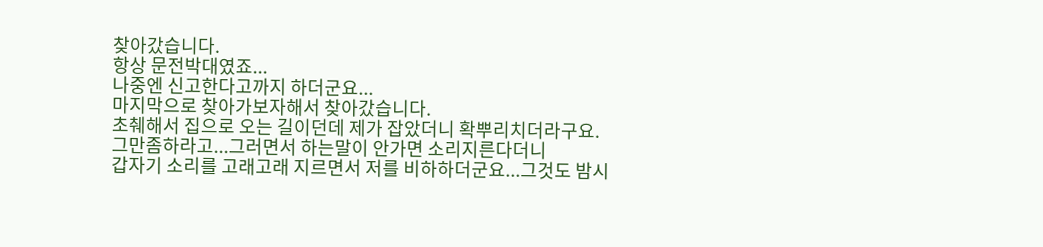찾아갔습니다.
항상 문전박대였죠...
나중엔 신고한다고까지 하더군요...
마지막으로 찾아가보자해서 찾아갔습니다.
초췌해서 집으로 오는 길이던데 제가 잡았더니 확뿌리치더라구요.
그만좀하라고...그러면서 하는말이 안가면 소리지른다더니
갑자기 소리를 고래고래 지르면서 저를 비하하더군요...그것도 밤시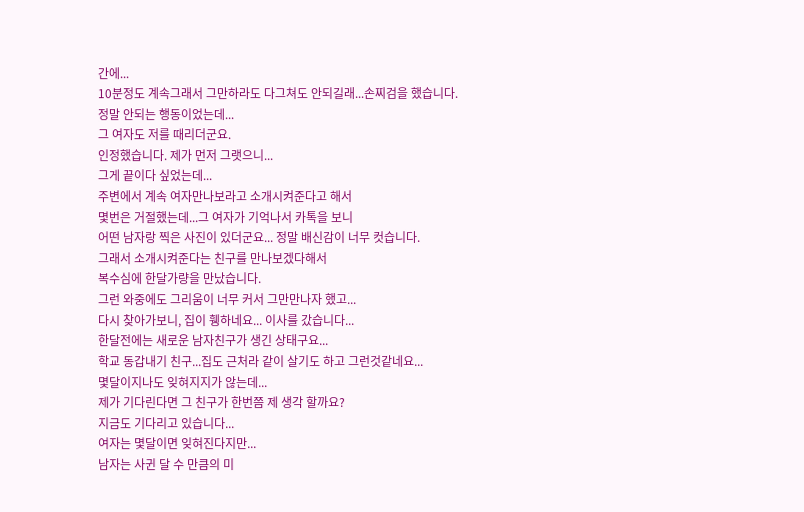간에...
10분정도 계속그래서 그만하라도 다그쳐도 안되길래...손찌검을 했습니다.
정말 안되는 행동이었는데...
그 여자도 저를 때리더군요.
인정했습니다. 제가 먼저 그랫으니...
그게 끝이다 싶었는데...
주변에서 계속 여자만나보라고 소개시켜준다고 해서
몇번은 거절했는데...그 여자가 기억나서 카톡을 보니
어떤 남자랑 찍은 사진이 있더군요... 정말 배신감이 너무 컷습니다.
그래서 소개시켜준다는 친구를 만나보겠다해서
복수심에 한달가량을 만났습니다.
그런 와중에도 그리움이 너무 커서 그만만나자 했고...
다시 찾아가보니, 집이 휑하네요... 이사를 갔습니다...
한달전에는 새로운 남자친구가 생긴 상태구요...
학교 동갑내기 친구...집도 근처라 같이 살기도 하고 그런것같네요...
몇달이지나도 잊혀지지가 않는데...
제가 기다린다면 그 친구가 한번쯤 제 생각 할까요?
지금도 기다리고 있습니다...
여자는 몇달이면 잊혀진다지만...
남자는 사귄 달 수 만큼의 미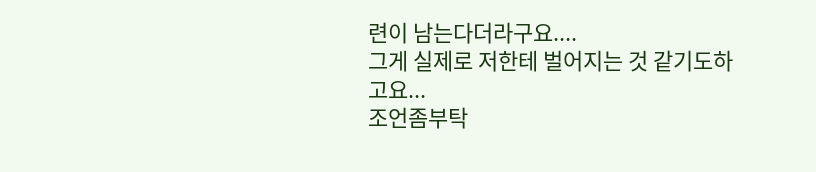련이 남는다더라구요....
그게 실제로 저한테 벌어지는 것 같기도하고요...
조언좀부탁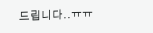드립니다..ㅠㅠ